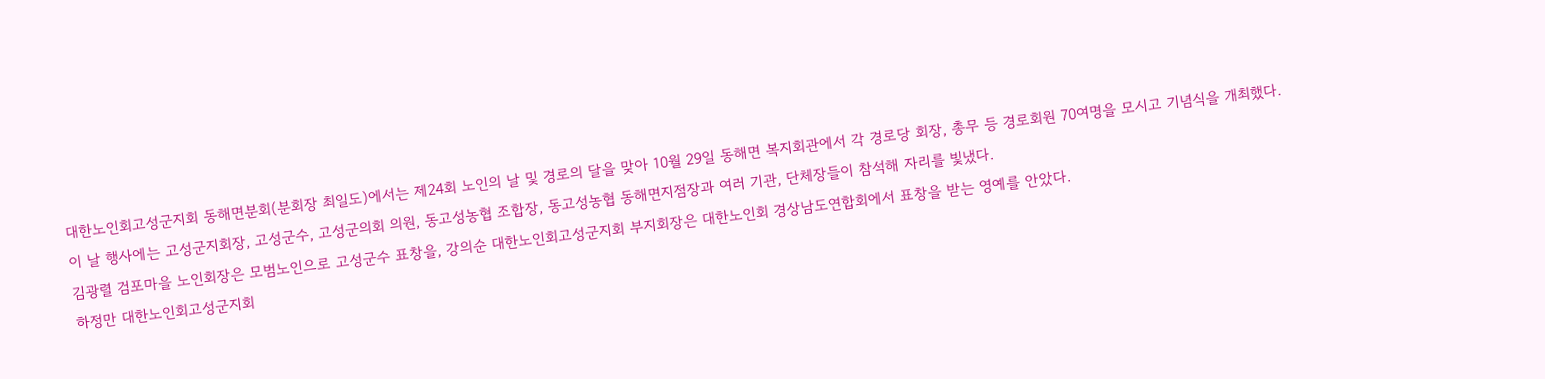대한노인회고성군지회 동해면분회(분회장 최일도)에서는 제24회 노인의 날 및 경로의 달을 맞아 10월 29일 동해면 복지회관에서 각 경로당 회장, 총무 등 경로회원 70여명을 모시고 기념식을 개최했다.
이 날 행사에는 고성군지회장, 고성군수, 고성군의회 의원, 동고성농협 조합장, 동고성농협 동해면지점장과 여러 기관, 단체장들이 참석해 자리를 빛냈다.
김광렬 검포마을 노인회장은 모범노인으로 고성군수 표창을, 강의순 대한노인회고성군지회 부지회장은 대한노인회 경상남도연합회에서 표창을 받는 영예를 안았다.
하정만 대한노인회고성군지회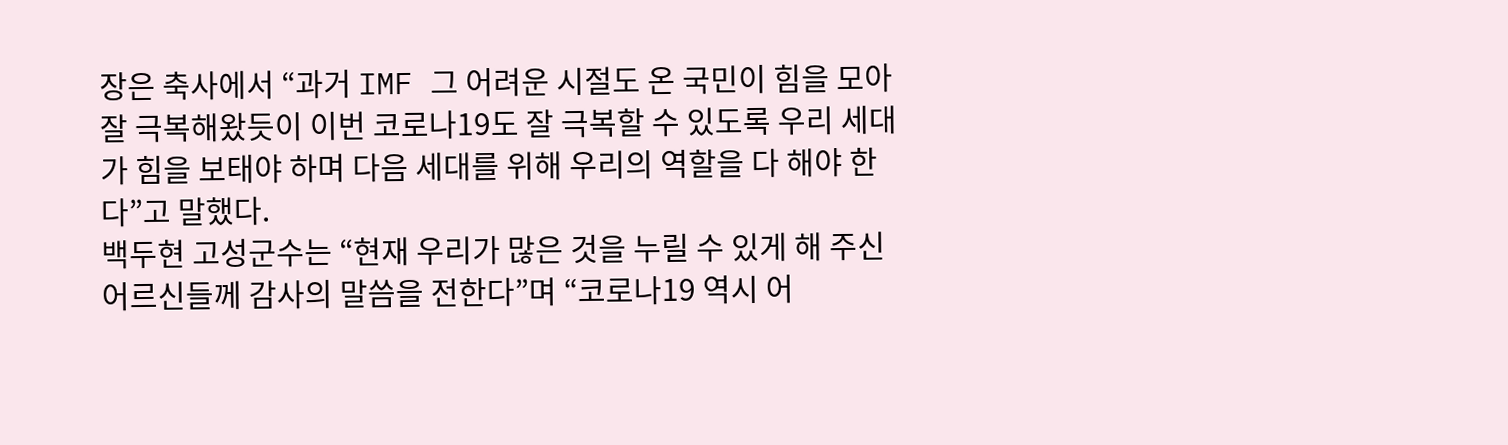장은 축사에서 “과거 IMF 그 어려운 시절도 온 국민이 힘을 모아 잘 극복해왔듯이 이번 코로나19도 잘 극복할 수 있도록 우리 세대가 힘을 보태야 하며 다음 세대를 위해 우리의 역할을 다 해야 한다”고 말했다.
백두현 고성군수는 “현재 우리가 많은 것을 누릴 수 있게 해 주신 어르신들께 감사의 말씀을 전한다”며 “코로나19 역시 어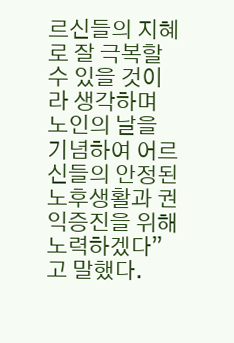르신들의 지혜로 잘 극복할 수 있을 것이라 생각하며 노인의 날을 기념하여 어르신들의 안정된 노후생활과 권익증진을 위해 노력하겠다”고 말했다.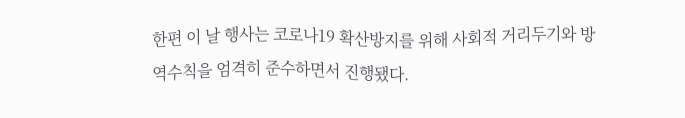한편 이 날 행사는 코로나19 확산방지를 위해 사회적 거리두기와 방역수칙을 엄격히 준수하면서 진행됐다.